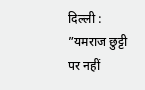दिल्ली : ”यमराज छुट्टी पर नहीं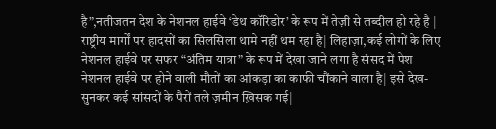है”,नतीजतन देश के नेशनल हाईवे ‘डेथ कॉरिडोर’ के रूप में तेज़ी से तब्दील हो रहे है | राष्ट्रीय मार्गों पर हादसों का सिलसिला थामे नहीं थम रहा है| लिहाज़ा,कई लोगों के लिए नेशनल हाईवे पर सफर “अंतिम यात्रा” के रूप में देखा जाने लगा है संसद में पेश नेशनल हाईवे पर होने वाली मौतों का आंकड़ा का काफी चौंकाने वाला है| इसे देख-सुनकर कई सांसदों के पैरों तले ज़मीन ख़िसक गई|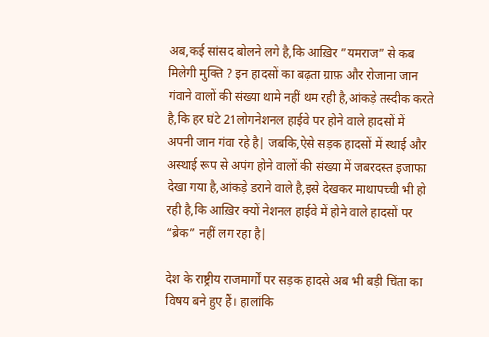अब,कई सांसद बोलने लगे है,कि आख़िर ”यमराज” से कब मिलेगी मुक्ति ? इन हादसों का बढ़ता ग्राफ़ और रोजाना जान गंवाने वालों की संख्या थामे नहीं थम रही है,आंकड़े तस्दीक करते है,कि हर घंटे 21लोगनेशनल हाईवे पर होने वाले हादसों में अपनी जान गंवा रहे है| जबकि,ऐसे सड़क हादसों में स्थाई और अस्थाई रूप से अपंग होने वालों की संख्या में जबरदस्त इजाफा देखा गया है,आंकड़े डराने वाले है,इसे देखकर माथापच्ची भी हो रही है,कि आख़िर क्यों नेशनल हाईवे में होने वाले हादसों पर “ब्रेक” नहीं लग रहा है|

देश के राष्ट्रीय राजमार्गों पर सड़क हादसे अब भी बड़ी चिंता का विषय बने हुए हैं। हालांकि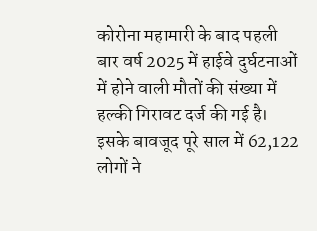कोरोना महामारी के बाद पहली बार वर्ष 2025 में हाईवे दुर्घटनाओं में होने वाली मौतों की संख्या में हल्की गिरावट दर्ज की गई है। इसके बावजूद पूरे साल में 62,122 लोगों ने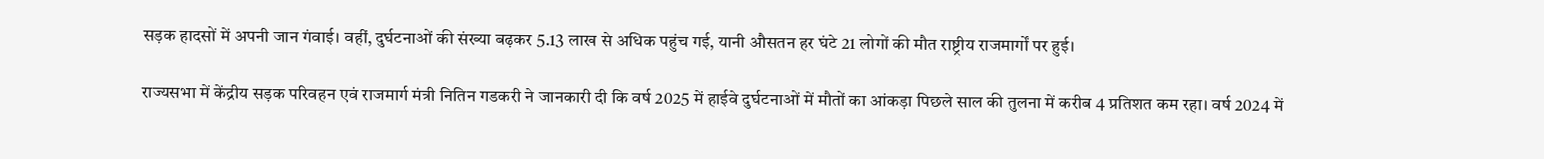सड़क हादसों में अपनी जान गंवाई। वहीं, दुर्घटनाओं की संख्या बढ़कर 5.13 लाख से अधिक पहुंच गई, यानी औसतन हर घंटे 21 लोगों की मौत राष्ट्रीय राजमार्गों पर हुई।

राज्यसभा में केंद्रीय सड़क परिवहन एवं राजमार्ग मंत्री नितिन गडकरी ने जानकारी दी कि वर्ष 2025 में हाईवे दुर्घटनाओं में मौतों का आंकड़ा पिछले साल की तुलना में करीब 4 प्रतिशत कम रहा। वर्ष 2024 में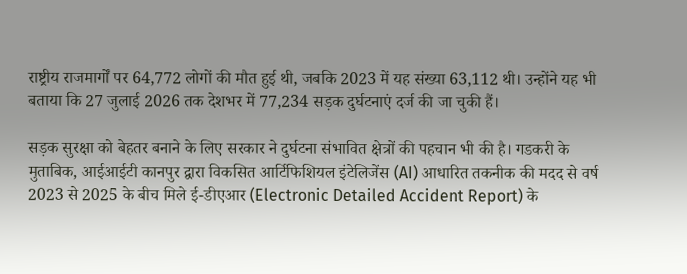राष्ट्रीय राजमार्गों पर 64,772 लोगों की मौत हुई थी, जबकि 2023 में यह संख्या 63,112 थी। उन्होंने यह भी बताया कि 27 जुलाई 2026 तक देशभर में 77,234 सड़क दुर्घटनाएं दर्ज की जा चुकी हैं।

सड़क सुरक्षा को बेहतर बनाने के लिए सरकार ने दुर्घटना संभावित क्षेत्रों की पहचान भी की है। गडकरी के मुताबिक, आईआईटी कानपुर द्वारा विकसित आर्टिफिशियल इंटेलिजेंस (AI) आधारित तकनीक की मदद से वर्ष 2023 से 2025 के बीच मिले ई-डीएआर (Electronic Detailed Accident Report) के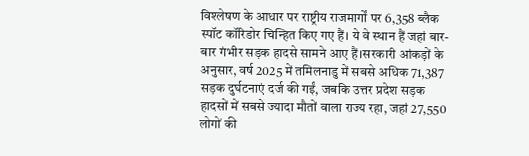विश्लेषण के आधार पर राष्ट्रीय राजमार्गों पर 6,358 ब्लैक स्पॉट कॉरिडोर चिन्हित किए गए हैं। ये वे स्थान हैं जहां बार-बार गंभीर सड़क हादसे सामने आए हैं।सरकारी आंकड़ों के अनुसार, वर्ष 2025 में तमिलनाडु में सबसे अधिक 71,387 सड़क दुर्घटनाएं दर्ज की गईं, जबकि उत्तर प्रदेश सड़क हादसों में सबसे ज्यादा मौतों वाला राज्य रहा, जहां 27,550 लोगों की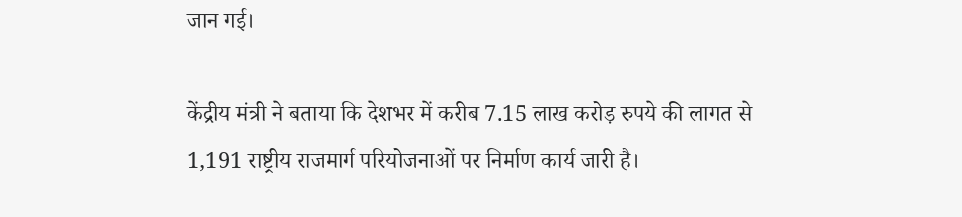जान गई।

केंद्रीय मंत्री ने बताया कि देशभर में करीब 7.15 लाख करोड़ रुपये की लागत से 1,191 राष्ट्रीय राजमार्ग परियोजनाओं पर निर्माण कार्य जारी है।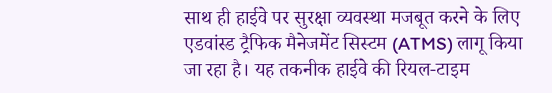साथ ही हाईवे पर सुरक्षा व्यवस्था मजबूत करने के लिए एडवांस्ड ट्रैफिक मैनेजमेंट सिस्टम (ATMS) लागू किया जा रहा है। यह तकनीक हाईवे की रियल-टाइम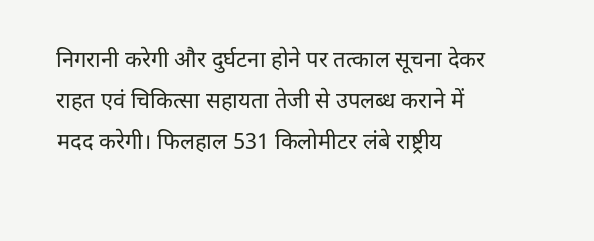निगरानी करेगी और दुर्घटना होने पर तत्काल सूचना देकर राहत एवं चिकित्सा सहायता तेजी से उपलब्ध कराने में मदद करेगी। फिलहाल 531 किलोमीटर लंबे राष्ट्रीय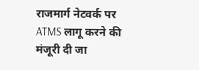राजमार्ग नेटवर्क पर ATMS लागू करने की मंजूरी दी जा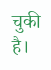चुकी है।